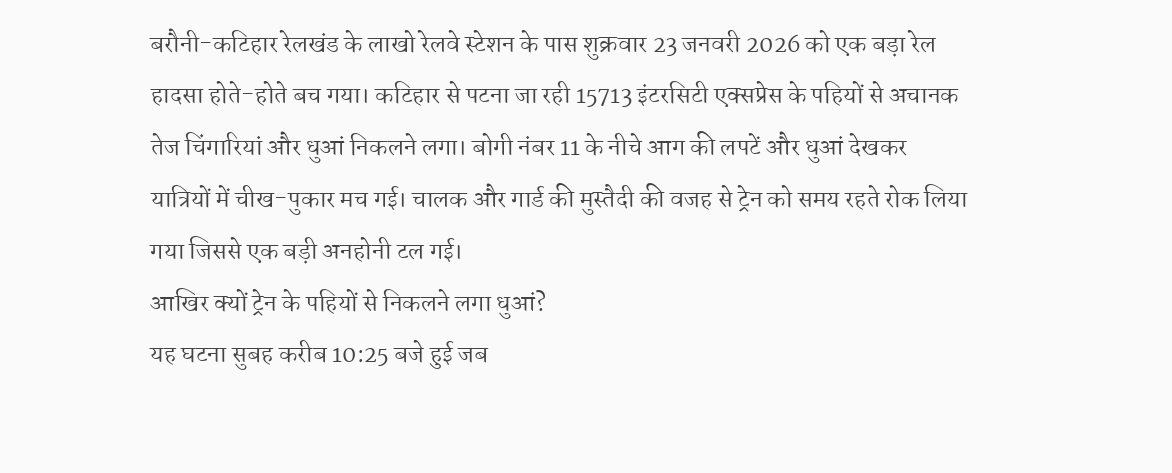बरौनी-कटिहार रेलखंड के लाखो रेलवे स्टेशन के पास शुक्रवार 23 जनवरी 2026 को एक बड़ा रेल हादसा होते-होते बच गया। कटिहार से पटना जा रही 15713 इंटरसिटी एक्सप्रेस के पहियों से अचानक तेज चिंगारियां और धुआं निकलने लगा। बोगी नंबर 11 के नीचे आग की लपटें और धुआं देखकर यात्रियों में चीख-पुकार मच गई। चालक और गार्ड की मुस्तैदी की वजह से ट्रेन को समय रहते रोक लिया गया जिससे एक बड़ी अनहोनी टल गई।
आखिर क्यों ट्रेन के पहियों से निकलने लगा धुआं?
यह घटना सुबह करीब 10:25 बजे हुई जब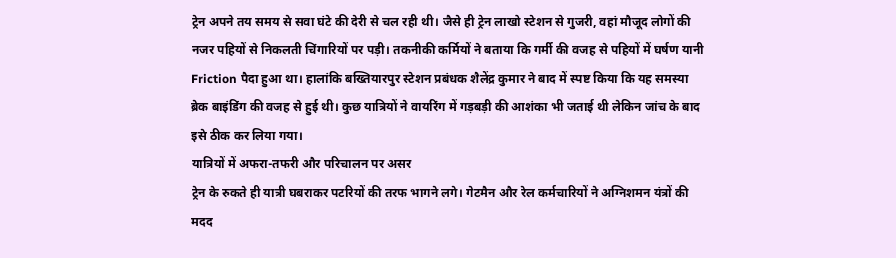ट्रेन अपने तय समय से सवा घंटे की देरी से चल रही थी। जैसे ही ट्रेन लाखो स्टेशन से गुजरी, वहां मौजूद लोगों की नजर पहियों से निकलती चिंगारियों पर पड़ी। तकनीकी कर्मियों ने बताया कि गर्मी की वजह से पहियों में घर्षण यानी Friction पैदा हुआ था। हालांकि बख्तियारपुर स्टेशन प्रबंधक शैलेंद्र कुमार ने बाद में स्पष्ट किया कि यह समस्या ब्रेक बाइंडिंग की वजह से हुई थी। कुछ यात्रियों ने वायरिंग में गड़बड़ी की आशंका भी जताई थी लेकिन जांच के बाद इसे ठीक कर लिया गया।
यात्रियों में अफरा-तफरी और परिचालन पर असर
ट्रेन के रुकते ही यात्री घबराकर पटरियों की तरफ भागने लगे। गेटमैन और रेल कर्मचारियों ने अग्निशमन यंत्रों की मदद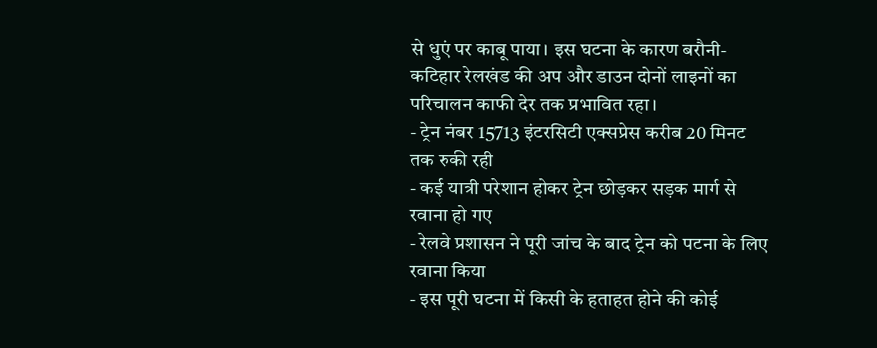से धुएं पर काबू पाया। इस घटना के कारण बरौनी-कटिहार रेलखंड की अप और डाउन दोनों लाइनों का परिचालन काफी देर तक प्रभावित रहा।
- ट्रेन नंबर 15713 इंटरसिटी एक्सप्रेस करीब 20 मिनट तक रुकी रही
- कई यात्री परेशान होकर ट्रेन छोड़कर सड़क मार्ग से रवाना हो गए
- रेलवे प्रशासन ने पूरी जांच के बाद ट्रेन को पटना के लिए रवाना किया
- इस पूरी घटना में किसी के हताहत होने की कोई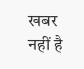खबर नहीं है